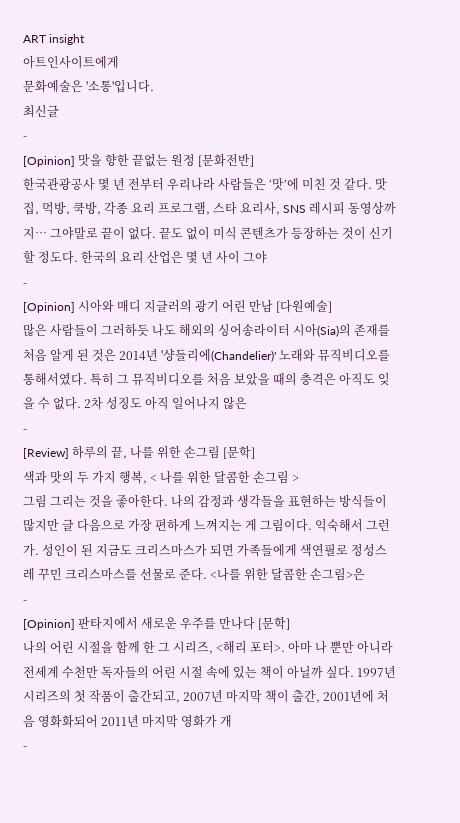ART insight
아트인사이트에게
문화예술은 '소통'입니다.
최신글
-
[Opinion] 맛을 향한 끝없는 원정 [문화전반]
한국관광공사 몇 년 전부터 우리나라 사람들은 ‘맛’에 미친 것 같다. 맛집, 먹방, 쿡방, 각종 요리 프로그램, 스타 요리사, SNS 레시피 동영상까지… 그야말로 끝이 없다. 끝도 없이 미식 콘텐츠가 등장하는 것이 신기할 정도다. 한국의 요리 산업은 몇 년 사이 그야
-
[Opinion] 시아와 매디 지글러의 광기 어린 만남 [다원예술]
많은 사람들이 그러하듯 나도 해외의 싱어송라이터 시아(Sia)의 존재를 처음 알게 된 것은 2014년 '샹들리에(Chandelier)' 노래와 뮤직비디오를 통해서였다. 특히 그 뮤직비디오를 처음 보았을 때의 충격은 아직도 잊을 수 없다. 2차 성징도 아직 일어나지 않은
-
[Review] 하루의 끝, 나를 위한 손그림 [문학]
색과 맛의 두 가지 행복, < 나를 위한 달콤한 손그림 >
그림 그리는 것을 좋아한다. 나의 감정과 생각들을 표현하는 방식들이 많지만 글 다음으로 가장 편하게 느껴지는 게 그림이다. 익숙해서 그런가. 성인이 된 지금도 크리스마스가 되면 가족들에게 색연필로 정성스레 꾸민 크리스마스를 선물로 준다. <나를 위한 달콤한 손그림>은
-
[Opinion] 판타지에서 새로운 우주를 만나다 [문학]
나의 어린 시절을 함께 한 그 시리즈, <해리 포터>. 아마 나 뿐만 아니라 전세계 수천만 독자들의 어린 시절 속에 있는 책이 아닐까 싶다. 1997년 시리즈의 첫 작품이 출간되고, 2007년 마지막 책이 출간, 2001년에 처음 영화화되어 2011년 마지막 영화가 개
-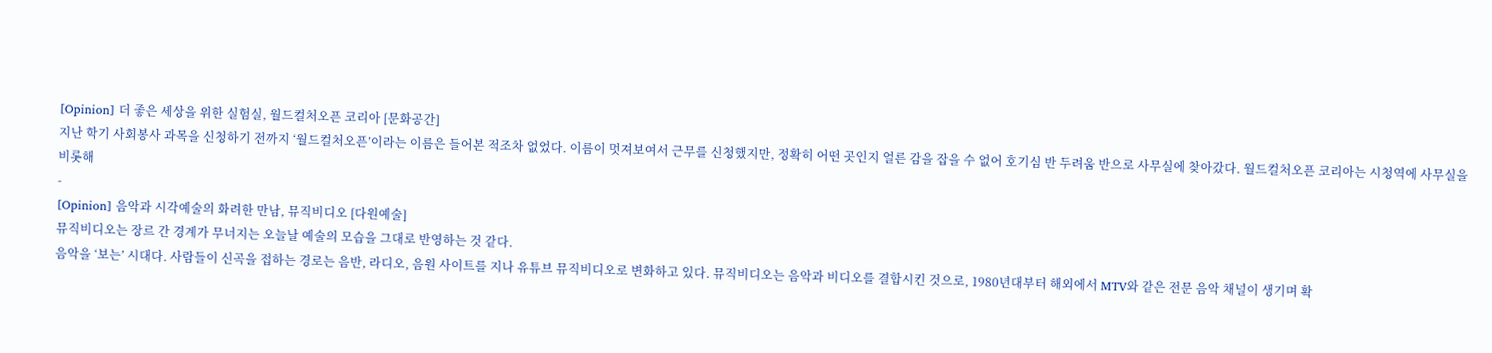[Opinion] 더 좋은 세상을 위한 실험실, 월드컬처오픈 코리아 [문화공간]
지난 학기 사회봉사 과목을 신청하기 전까지 ‘월드컬처오픈’이라는 이름은 들어본 적조차 없었다. 이름이 멋져보여서 근무를 신청했지만, 정확히 어떤 곳인지 얼른 감을 잡을 수 없어 호기심 반 두려움 반으로 사무실에 찾아갔다. 월드컬처오픈 코리아는 시청역에 사무실을 비롯해
-
[Opinion] 음악과 시각예술의 화려한 만남, 뮤직비디오 [다원예술]
뮤직비디오는 장르 간 경계가 무너지는 오늘날 예술의 모습을 그대로 반영하는 것 같다.
음악을 ‘보는’ 시대다. 사람들이 신곡을 접하는 경로는 음반, 라디오, 음원 사이트를 지나 유튜브 뮤직비디오로 변화하고 있다. 뮤직비디오는 음악과 비디오를 결합시킨 것으로, 1980년대부터 해외에서 MTV와 같은 전문 음악 채널이 생기며 확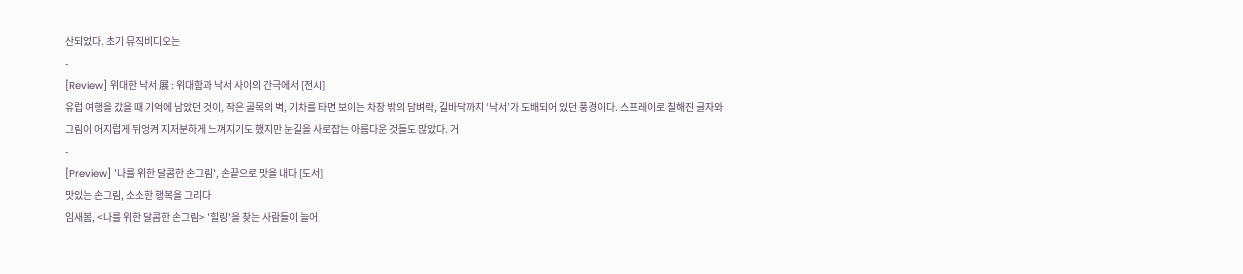산되었다. 초기 뮤직비디오는
-
[Review] 위대한 낙서 展 : 위대함과 낙서 사이의 간극에서 [전시]
유럽 여행을 갔을 때 기억에 남았던 것이, 작은 골목의 벽, 기차를 타면 보이는 차창 밖의 담벼락, 길바닥까지 ‘낙서’가 도배되어 있던 풍경이다. 스프레이로 칠해진 글자와 그림이 어지럽게 뒤엉켜 지저분하게 느껴지기도 했지만 눈길을 사로잡는 아름다운 것들도 많았다. 거
-
[Preview] '나를 위한 달콤한 손그림', 손끝으로 맛을 내다 [도서]
맛있는 손그림, 소소한 행복을 그리다
임새봄, <나를 위한 달콤한 손그림> '힐링'을 찾는 사람들이 늘어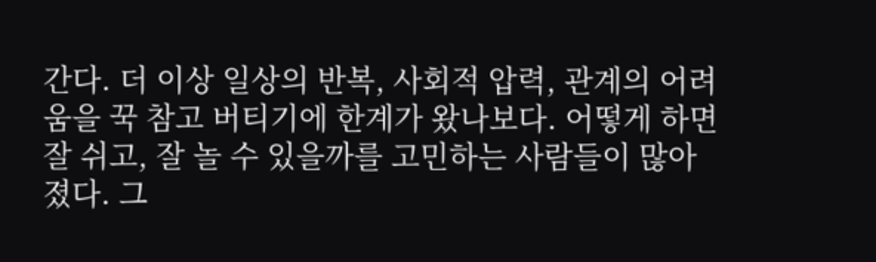간다. 더 이상 일상의 반복, 사회적 압력, 관계의 어려움을 꾹 참고 버티기에 한계가 왔나보다. 어떻게 하면 잘 쉬고, 잘 놀 수 있을까를 고민하는 사람들이 많아졌다. 그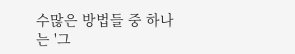수많은 방법들 중 하나는 '그